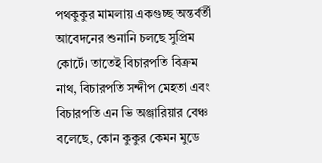পথকুকুর মামলায় একগুচ্ছ অন্তর্বর্তী আবেদনের শুনানি চলছে সুপ্রিম কোর্টে। তাতেই বিচারপতি বিক্রম নাথ, বিচারপতি সন্দীপ মেহতা এবং বিচারপতি এন ভি অঞ্জারিয়ার বেঞ্চ বলেছে, কোন কুকুর কেমন মুডে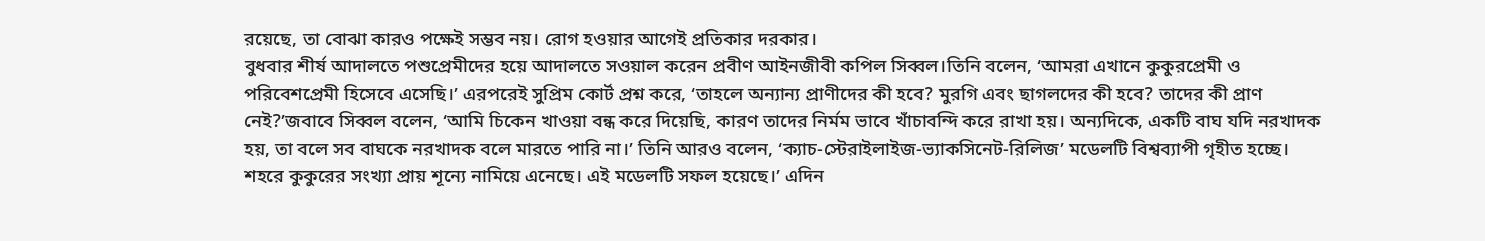রয়েছে, তা বোঝা কারও পক্ষেই সম্ভব নয়। রোগ হওয়ার আগেই প্রতিকার দরকার।
বুধবার শীর্ষ আদালতে পশুপ্রেমীদের হয়ে আদালতে সওয়াল করেন প্রবীণ আইনজীবী কপিল সিব্বল।তিনি বলেন, ‘আমরা এখানে কুকুরপ্রেমী ও পরিবেশপ্রেমী হিসেবে এসেছি।’ এরপরেই সুপ্রিম কোর্ট প্রশ্ন করে, ‘তাহলে অন্যান্য প্রাণীদের কী হবে? মুরগি এবং ছাগলদের কী হবে? তাদের কী প্রাণ নেই?’জবাবে সিব্বল বলেন, ‘আমি চিকেন খাওয়া বন্ধ করে দিয়েছি, কারণ তাদের নির্মম ভাবে খাঁচাবন্দি করে রাখা হয়। অন্যদিকে, একটি বাঘ যদি নরখাদক হয়, তা বলে সব বাঘকে নরখাদক বলে মারতে পারি না।’ তিনি আরও বলেন, ‘ক্যাচ-স্টেরাইলাইজ-ভ্যাকসিনেট-রিলিজ’ মডেলটি বিশ্বব্যাপী গৃহীত হচ্ছে। শহরে কুকুরের সংখ্যা প্রায় শূন্যে নামিয়ে এনেছে। এই মডেলটি সফল হয়েছে।’ এদিন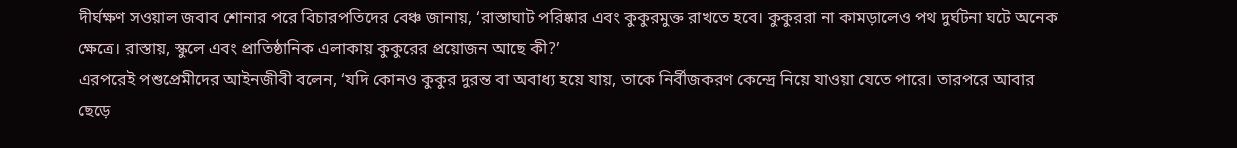দীর্ঘক্ষণ সওয়াল জবাব শোনার পরে বিচারপতিদের বেঞ্চ জানায়, ‘রাস্তাঘাট পরিষ্কার এবং কুকুরমুক্ত রাখতে হবে। কুকুররা না কামড়ালেও পথ দুর্ঘটনা ঘটে অনেক ক্ষেত্রে। রাস্তায়, স্কুলে এবং প্রাতিষ্ঠানিক এলাকায় কুকুরের প্রয়োজন আছে কী?’
এরপরেই পশুপ্রেমীদের আইনজীবী বলেন, ‘যদি কোনও কুকুর দুরন্ত বা অবাধ্য হয়ে যায়, তাকে নির্বীজকরণ কেন্দ্রে নিয়ে যাওয়া যেতে পারে। তারপরে আবার ছেড়ে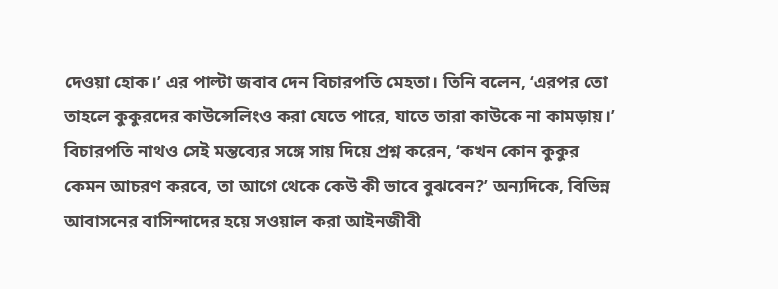দেওয়া হোক।’ এর পাল্টা জবাব দেন বিচারপতি মেহতা। তিনি বলেন, ‘এরপর তো তাহলে কুকুরদের কাউন্সেলিংও করা যেতে পারে, যাতে তারা কাউকে না কামড়ায়।’ বিচারপতি নাথও সেই মন্তব্যের সঙ্গে সায় দিয়ে প্রশ্ন করেন, ‘কখন কোন কুকুর কেমন আচরণ করবে, তা আগে থেকে কেউ কী ভাবে বুঝবেন?’ অন্যদিকে, বিভিন্ন আবাসনের বাসিন্দাদের হয়ে সওয়াল করা আইনজীবী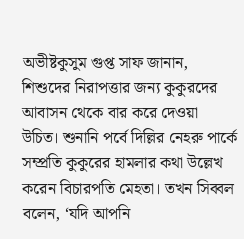অভীষ্টকুসুম গুপ্ত সাফ জানান, শিশুদের নিরাপত্তার জন্য কুকুরদের আবাসন থেকে বার করে দেওয়া উচিত। শুনানি পর্বে দিল্লির নেহরু পার্কে সম্প্রতি কুকুরের হামলার কথা উল্লেখ করেন বিচারপতি মেহতা। তখন সিব্বল বলেন, ‘যদি আপনি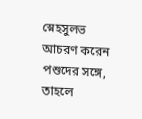স্নেহসুলভ আচরণ করেন পশুদের সঙ্গে, তাহলে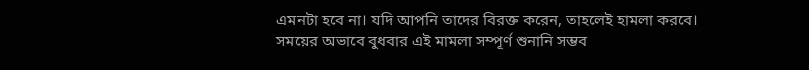এমনটা হবে না। যদি আপনি তাদের বিরক্ত করেন, তাহলেই হামলা করবে। সময়ের অভাবে বুধবার এই মামলা সম্পূর্ণ শুনানি সম্ভব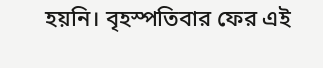হয়নি। বৃহস্পতিবার ফের এই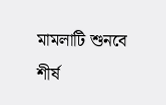মামলাটি শুনবে শীর্ষ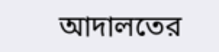আদালতের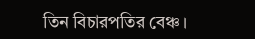তিন বিচারপতির বেঞ্চ।